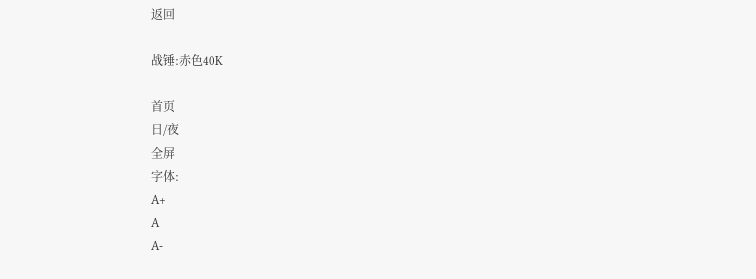返回

战锤:赤色40K

首页
日/夜
全屏
字体:
A+
A
A-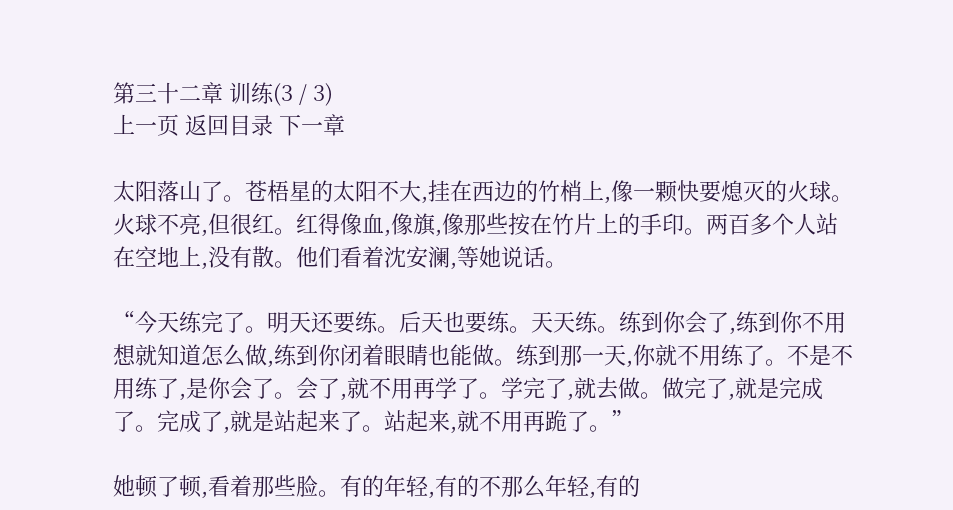第三十二章 训练(3 / 3)
上一页 返回目录 下一章

太阳落山了。苍梧星的太阳不大,挂在西边的竹梢上,像一颗快要熄灭的火球。火球不亮,但很红。红得像血,像旗,像那些按在竹片上的手印。两百多个人站在空地上,没有散。他们看着沈安澜,等她说话。

“今天练完了。明天还要练。后天也要练。天天练。练到你会了,练到你不用想就知道怎么做,练到你闭着眼睛也能做。练到那一天,你就不用练了。不是不用练了,是你会了。会了,就不用再学了。学完了,就去做。做完了,就是完成了。完成了,就是站起来了。站起来,就不用再跪了。”

她顿了顿,看着那些脸。有的年轻,有的不那么年轻,有的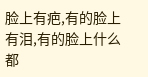脸上有疤,有的脸上有泪,有的脸上什么都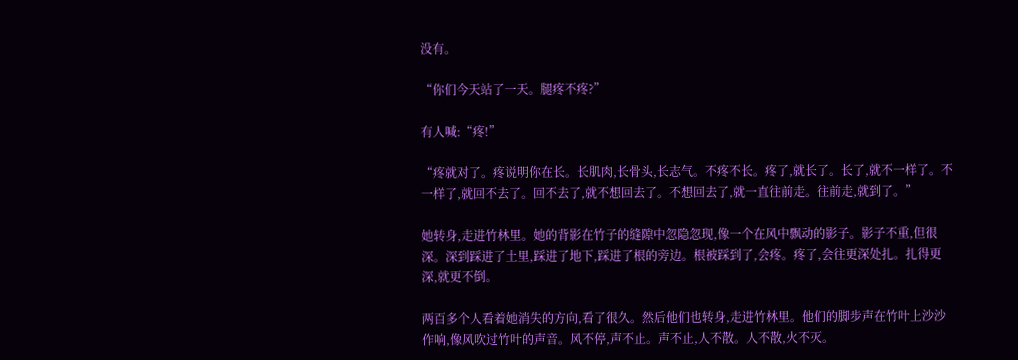没有。

“你们今天站了一天。腿疼不疼?”

有人喊:“疼!”

“疼就对了。疼说明你在长。长肌肉,长骨头,长志气。不疼不长。疼了,就长了。长了,就不一样了。不一样了,就回不去了。回不去了,就不想回去了。不想回去了,就一直往前走。往前走,就到了。”

她转身,走进竹林里。她的背影在竹子的缝隙中忽隐忽现,像一个在风中飘动的影子。影子不重,但很深。深到踩进了土里,踩进了地下,踩进了根的旁边。根被踩到了,会疼。疼了,会往更深处扎。扎得更深,就更不倒。

两百多个人看着她消失的方向,看了很久。然后他们也转身,走进竹林里。他们的脚步声在竹叶上沙沙作响,像风吹过竹叶的声音。风不停,声不止。声不止,人不散。人不散,火不灭。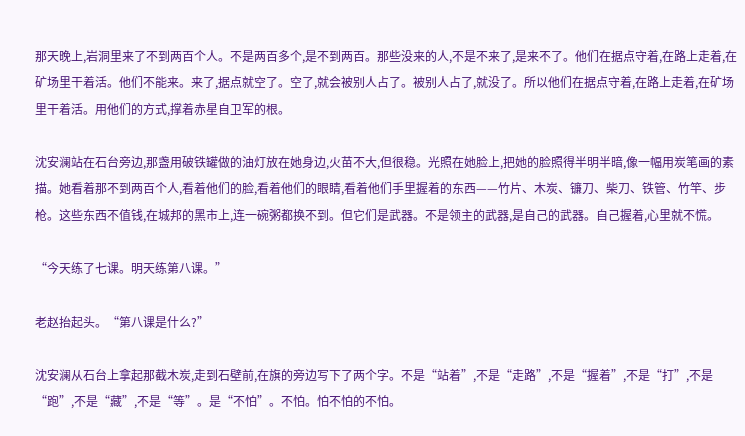那天晚上,岩洞里来了不到两百个人。不是两百多个,是不到两百。那些没来的人,不是不来了,是来不了。他们在据点守着,在路上走着,在矿场里干着活。他们不能来。来了,据点就空了。空了,就会被别人占了。被别人占了,就没了。所以他们在据点守着,在路上走着,在矿场里干着活。用他们的方式,撑着赤星自卫军的根。

沈安澜站在石台旁边,那盏用破铁罐做的油灯放在她身边,火苗不大,但很稳。光照在她脸上,把她的脸照得半明半暗,像一幅用炭笔画的素描。她看着那不到两百个人,看着他们的脸,看着他们的眼睛,看着他们手里握着的东西——竹片、木炭、镰刀、柴刀、铁管、竹竿、步枪。这些东西不值钱,在城邦的黑市上,连一碗粥都换不到。但它们是武器。不是领主的武器,是自己的武器。自己握着,心里就不慌。

“今天练了七课。明天练第八课。”

老赵抬起头。“第八课是什么?”

沈安澜从石台上拿起那截木炭,走到石壁前,在旗的旁边写下了两个字。不是“站着”,不是“走路”,不是“握着”,不是“打”,不是“跑”,不是“藏”,不是“等”。是“不怕”。不怕。怕不怕的不怕。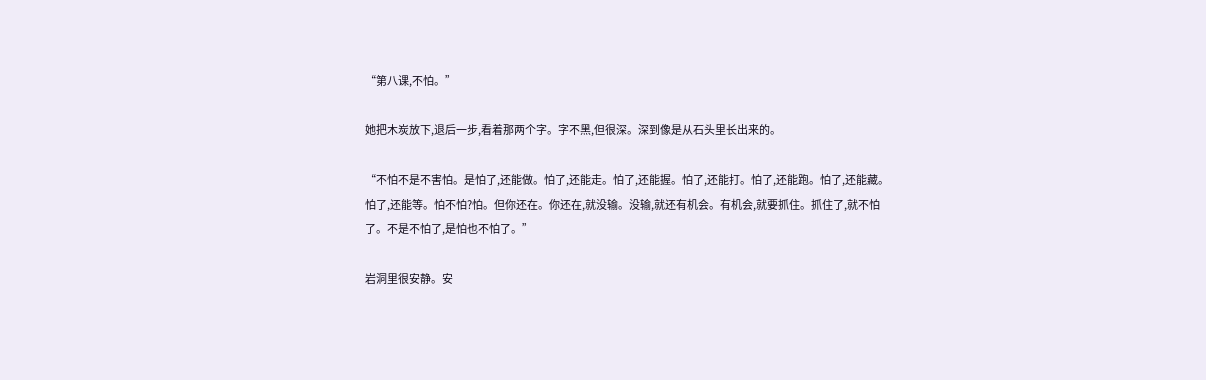“第八课,不怕。”

她把木炭放下,退后一步,看着那两个字。字不黑,但很深。深到像是从石头里长出来的。

“不怕不是不害怕。是怕了,还能做。怕了,还能走。怕了,还能握。怕了,还能打。怕了,还能跑。怕了,还能藏。怕了,还能等。怕不怕?怕。但你还在。你还在,就没输。没输,就还有机会。有机会,就要抓住。抓住了,就不怕了。不是不怕了,是怕也不怕了。”

岩洞里很安静。安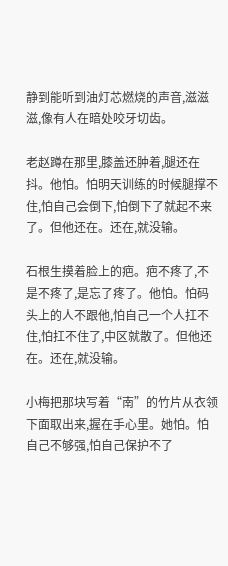静到能听到油灯芯燃烧的声音,滋滋滋,像有人在暗处咬牙切齿。

老赵蹲在那里,膝盖还肿着,腿还在抖。他怕。怕明天训练的时候腿撑不住,怕自己会倒下,怕倒下了就起不来了。但他还在。还在,就没输。

石根生摸着脸上的疤。疤不疼了,不是不疼了,是忘了疼了。他怕。怕码头上的人不跟他,怕自己一个人扛不住,怕扛不住了,中区就散了。但他还在。还在,就没输。

小梅把那块写着“南”的竹片从衣领下面取出来,握在手心里。她怕。怕自己不够强,怕自己保护不了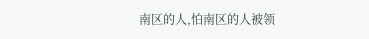南区的人,怕南区的人被领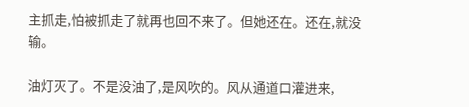主抓走,怕被抓走了就再也回不来了。但她还在。还在,就没输。

油灯灭了。不是没油了,是风吹的。风从通道口灌进来,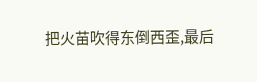把火苗吹得东倒西歪,最后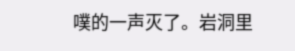噗的一声灭了。岩洞里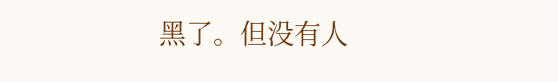黑了。但没有人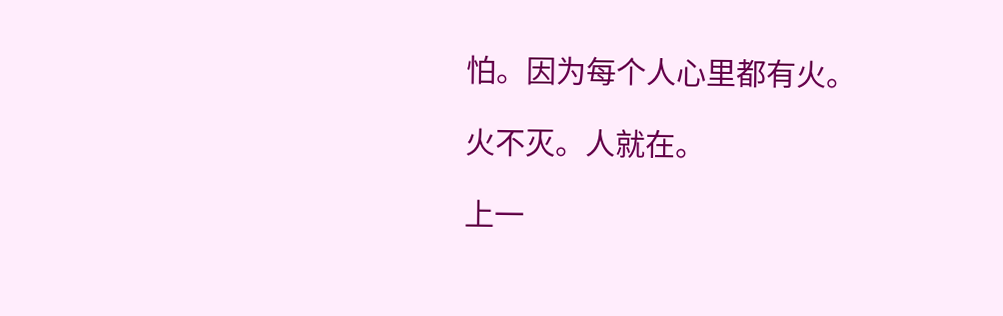怕。因为每个人心里都有火。

火不灭。人就在。

上一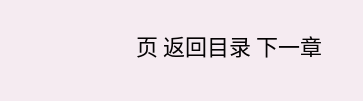页 返回目录 下一章